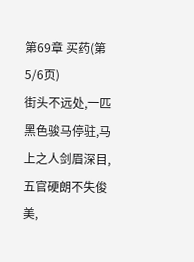第69章 买药(第5/6页)
街头不远处,一匹黑色骏马停驻,马上之人剑眉深目,五官硬朗不失俊美,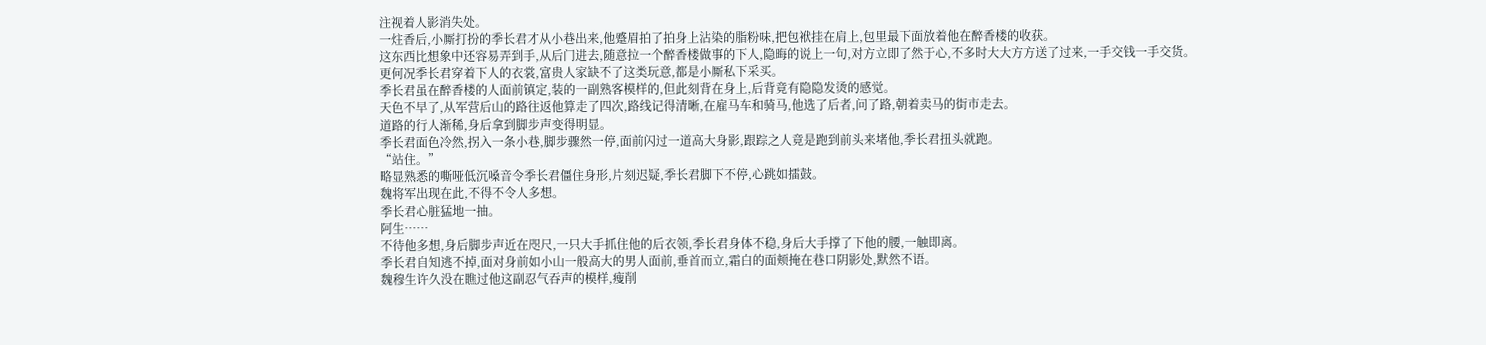注视着人影消失处。
一炷香后,小厮打扮的季长君才从小巷出来,他蹙眉拍了拍身上沾染的脂粉味,把包袱挂在肩上,包里最下面放着他在醉香楼的收获。
这东西比想象中还容易弄到手,从后门进去,随意拉一个醉香楼做事的下人,隐晦的说上一句,对方立即了然于心,不多时大大方方送了过来,一手交钱一手交货。
更何况季长君穿着下人的衣裳,富贵人家缺不了这类玩意,都是小厮私下采买。
季长君虽在醉香楼的人面前镇定,装的一副熟客模样的,但此刻背在身上,后背竟有隐隐发烫的感觉。
天色不早了,从军营后山的路往返他算走了四次,路线记得清晰,在雇马车和骑马,他选了后者,问了路,朝着卖马的街市走去。
道路的行人渐稀,身后拿到脚步声变得明显。
季长君面色冷然,拐入一条小巷,脚步骤然一停,面前闪过一道高大身影,跟踪之人竟是跑到前头来堵他,季长君扭头就跑。
“站住。”
略显熟悉的嘶哑低沉嗓音令季长君僵住身形,片刻迟疑,季长君脚下不停,心跳如擂鼓。
魏将军出现在此,不得不令人多想。
季长君心脏猛地一抽。
阿生……
不待他多想,身后脚步声近在咫尺,一只大手抓住他的后衣领,季长君身体不稳,身后大手撑了下他的腰,一触即离。
季长君自知逃不掉,面对身前如小山一般高大的男人面前,垂首而立,霜白的面颊掩在巷口阴影处,默然不语。
魏穆生许久没在瞧过他这副忍气吞声的模样,瘦削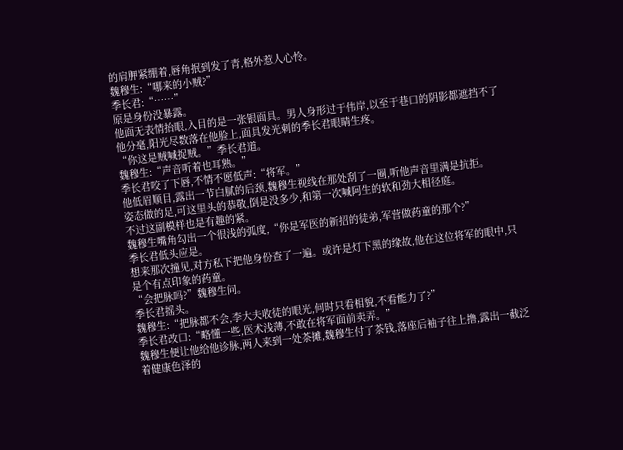的肩胛紧绷着,唇角抿到发了青,格外惹人心怜。
魏穆生:“哪来的小贼?”
季长君:“……”
原是身份没暴露。
他面无表情抬眼,入目的是一张银面具。男人身形过于伟岸,以至于巷口的阴影都遮挡不了他分毫,阳光尽数落在他脸上,面具发光刺的季长君眼睛生疼。
“你这是贼喊捉贼。”季长君道。
魏穆生:“声音听着也耳熟。”
季长君咬了下唇,不情不愿低声:“将军。”
他低眉顺目,露出一节白腻的后颈,魏穆生视线在那处刮了一圈,听他声音里满是抗拒。
姿态做的足,可这里头的恭敬,倒是没多少,和第一次喊阿生的软和劲大相径庭。
不过这副模样也是有趣的紧。
魏穆生嘴角勾出一个很浅的弧度,“你是军医的新招的徒弟,军营做药童的那个?”
季长君低头应是。
想来那次撞见,对方私下把他身份查了一遍。或许是灯下黑的缘故,他在这位将军的眼中,只是个有点印象的药童。
“会把脉吗?”魏穆生问。
季长君摇头。
魏穆生:“把脉都不会,李大夫收徒的眼光,何时只看相貌,不看能力了?”
季长君改口:“略懂一些,医术浅薄,不敢在将军面前卖弄。”
魏穆生便让他给他诊脉,两人来到一处茶摊,魏穆生付了茶钱,落座后袖子往上撸,露出一截泛着健康色泽的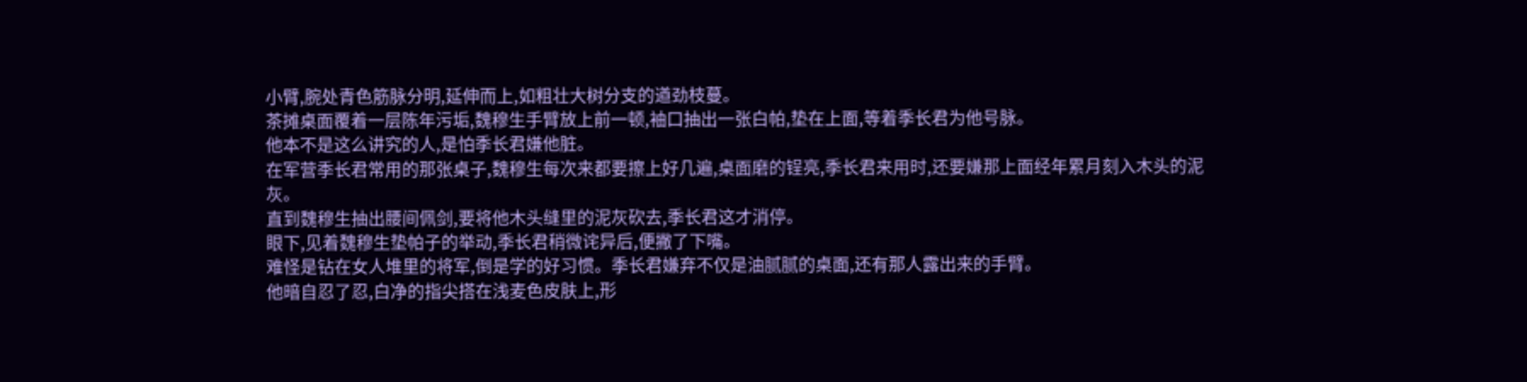小臂,腕处青色筋脉分明,延伸而上,如粗壮大树分支的遒劲枝蔓。
茶摊桌面覆着一层陈年污垢,魏穆生手臂放上前一顿,袖口抽出一张白帕,垫在上面,等着季长君为他号脉。
他本不是这么讲究的人,是怕季长君嫌他脏。
在军营季长君常用的那张桌子,魏穆生每次来都要擦上好几遍,桌面磨的锃亮,季长君来用时,还要嫌那上面经年累月刻入木头的泥灰。
直到魏穆生抽出腰间佩剑,要将他木头缝里的泥灰砍去,季长君这才消停。
眼下,见着魏穆生垫帕子的举动,季长君稍微诧异后,便撇了下嘴。
难怪是钻在女人堆里的将军,倒是学的好习惯。季长君嫌弃不仅是油腻腻的桌面,还有那人露出来的手臂。
他暗自忍了忍,白净的指尖搭在浅麦色皮肤上,形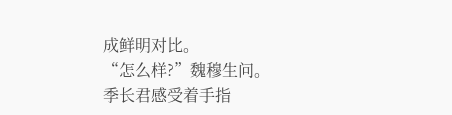成鲜明对比。
“怎么样?”魏穆生问。
季长君感受着手指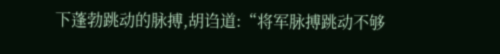下蓬勃跳动的脉搏,胡诌道:“将军脉搏跳动不够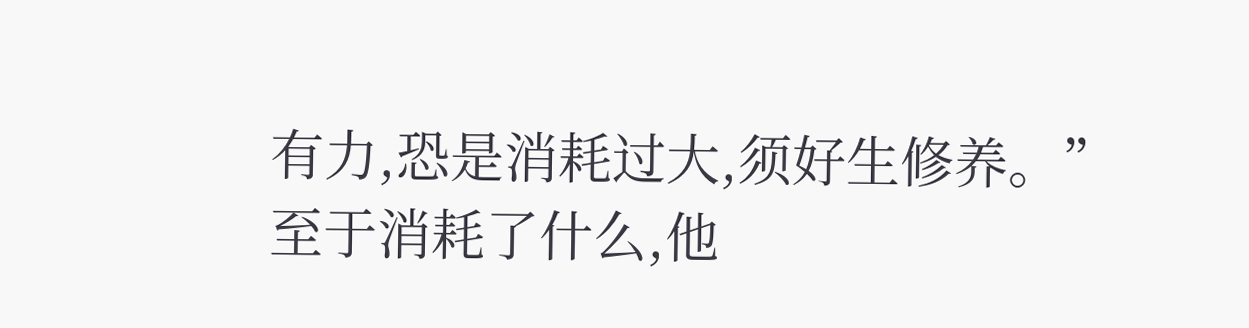有力,恐是消耗过大,须好生修养。”
至于消耗了什么,他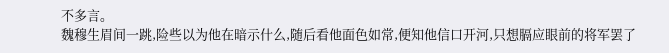不多言。
魏穆生眉间一跳,险些以为他在暗示什么,随后看他面色如常,便知他信口开河,只想膈应眼前的将军罢了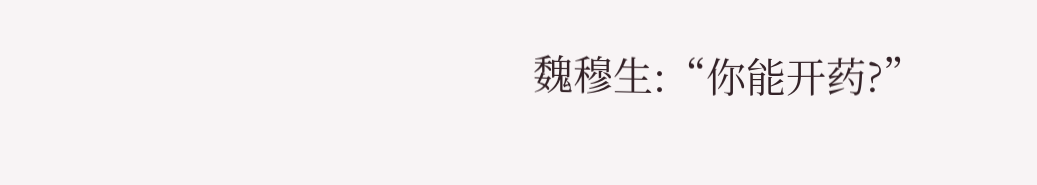魏穆生:“你能开药?”